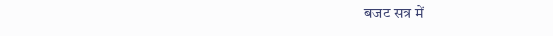बजट सत्र में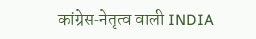कांग्रेस‑नेतृत्व वाली INDIA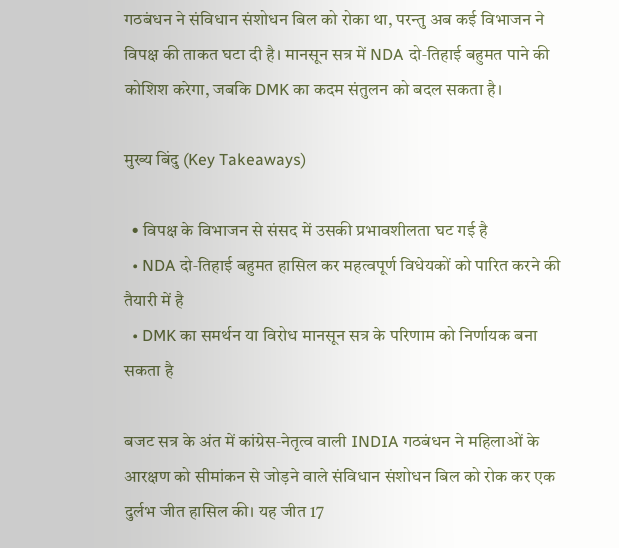गठबंधन ने संविधान संशोधन बिल को रोका था, परन्तु अब कई विभाजन ने विपक्ष की ताकत घटा दी है। मानसून सत्र में NDA दो‑तिहाई बहुमत पाने की कोशिश करेगा, जबकि DMK का कदम संतुलन को बदल सकता है।

मुख्य बिंदु (Key Takeaways)

  • विपक्ष के विभाजन से संसद में उसकी प्रभावशीलता घट गई है
  • NDA दो‑तिहाई बहुमत हासिल कर महत्वपूर्ण विधेयकों को पारित करने की तैयारी में है
  • DMK का समर्थन या विरोध मानसून सत्र के परिणाम को निर्णायक बना सकता है

बजट सत्र के अंत में कांग्रेस‑नेतृत्व वाली INDIA गठबंधन ने महिलाओं के आरक्षण को सीमांकन से जोड़ने वाले संविधान संशोधन बिल को रोक कर एक दुर्लभ जीत हासिल की। यह जीत 17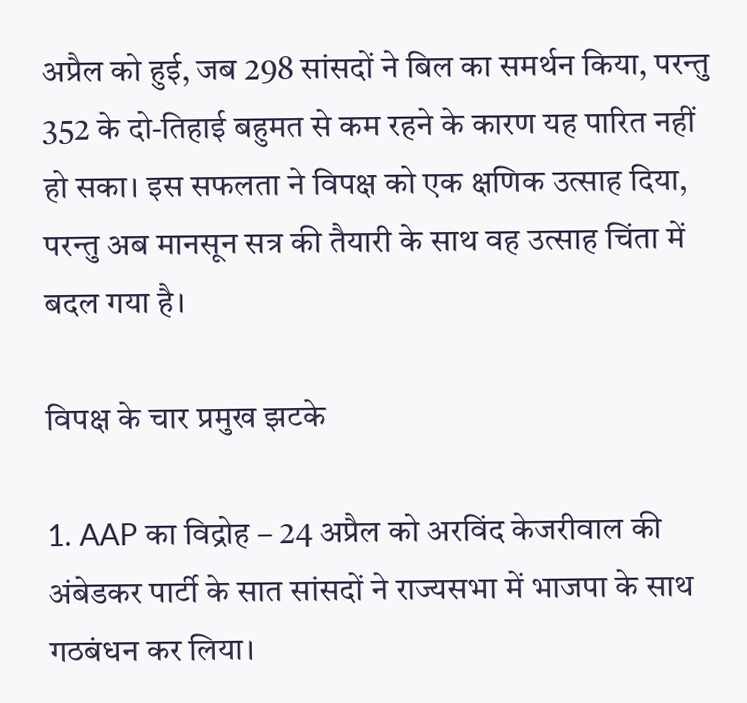अप्रैल को हुई, जब 298 सांसदों ने बिल का समर्थन किया, परन्तु 352 के दो‑तिहाई बहुमत से कम रहने के कारण यह पारित नहीं हो सका। इस सफलता ने विपक्ष को एक क्षणिक उत्साह दिया, परन्तु अब मानसून सत्र की तैयारी के साथ वह उत्साह चिंता में बदल गया है।

विपक्ष के चार प्रमुख झटके

1. AAP का विद्रोह – 24 अप्रैल को अरविंद केजरीवाल की अंबेडकर पार्टी के सात सांसदों ने राज्यसभा में भाजपा के साथ गठबंधन कर लिया।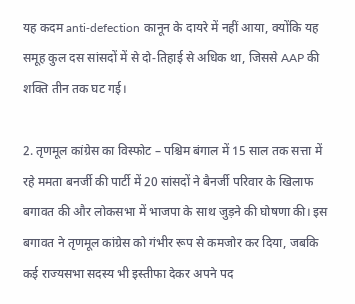यह कदम anti‑defection कानून के दायरे में नहीं आया, क्योंकि यह समूह कुल दस सांसदों में से दो‑तिहाई से अधिक था, जिससे AAP की शक्ति तीन तक घट गई।

2. तृणमूल कांग्रेस का विस्फोट – पश्चिम बंगाल में 15 साल तक सत्ता में रहे ममता बनर्जी की पार्टी में 20 सांसदों ने बैनर्जी परिवार के खिलाफ बगावत की और लोकसभा में भाजपा के साथ जुड़ने की घोषणा की। इस बगावत ने तृणमूल कांग्रेस को गंभीर रूप से कमजोर कर दिया, जबकि कई राज्यसभा सदस्य भी इस्तीफा देकर अपने पद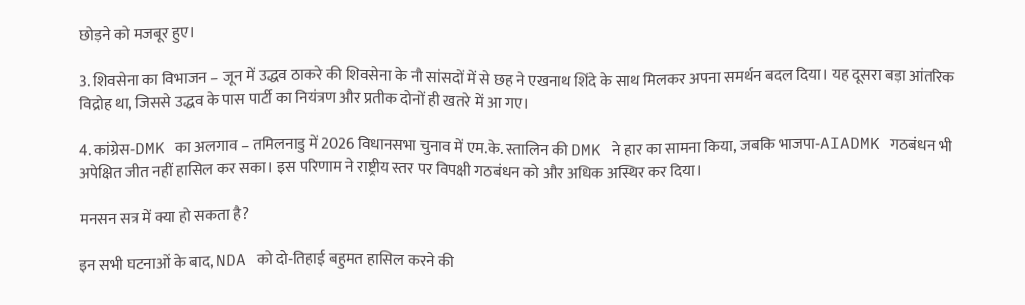छोड़ने को मजबूर हुए।

3. शिवसेना का विभाजन – जून में उद्धव ठाकरे की शिवसेना के नौ सांसदों में से छह ने एखनाथ शिंदे के साथ मिलकर अपना समर्थन बदल दिया। यह दूसरा बड़ा आंतरिक विद्रोह था, जिससे उद्धव के पास पार्टी का नियंत्रण और प्रतीक दोनों ही खतरे में आ गए।

4. कांग्रेस‑DMK का अलगाव – तमिलनाडु में 2026 विधानसभा चुनाव में एम.के. स्तालिन की DMK ने हार का सामना किया, जबकि भाजपा‑AIADMK गठबंधन भी अपेक्षित जीत नहीं हासिल कर सका। इस परिणाम ने राष्ट्रीय स्तर पर विपक्षी गठबंधन को और अधिक अस्थिर कर दिया।

मनसन सत्र में क्या हो सकता है?

इन सभी घटनाओं के बाद, NDA को दो‑तिहाई बहुमत हासिल करने की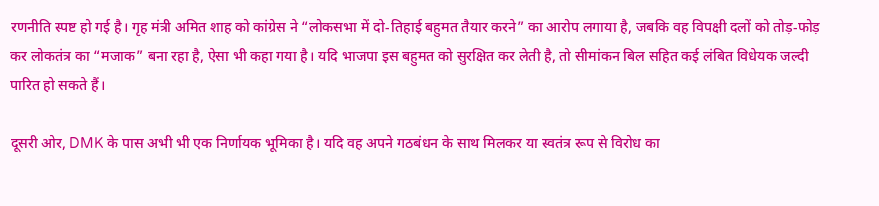रणनीति स्पष्ट हो गई है। गृह मंत्री अमित शाह को कांग्रेस ने “लोकसभा में दो‑तिहाई बहुमत तैयार करने” का आरोप लगाया है, जबकि वह विपक्षी दलों को तोड़‑फोड़ कर लोकतंत्र का “मजाक” बना रहा है, ऐसा भी कहा गया है। यदि भाजपा इस बहुमत को सुरक्षित कर लेती है, तो सीमांकन बिल सहित कई लंबित विधेयक जल्दी पारित हो सकते हैं।

दूसरी ओर, DMK के पास अभी भी एक निर्णायक भूमिका है। यदि वह अपने गठबंधन के साथ मिलकर या स्वतंत्र रूप से विरोध का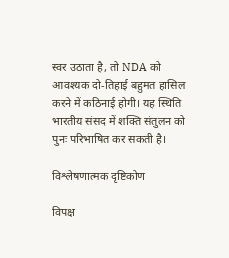स्वर उठाता है, तो NDA को आवश्यक दो‑तिहाई बहुमत हासिल करने में कठिनाई होगी। यह स्थिति भारतीय संसद में शक्ति संतुलन को पुनः परिभाषित कर सकती है।

विश्लेषणात्मक दृष्टिकोण

विपक्ष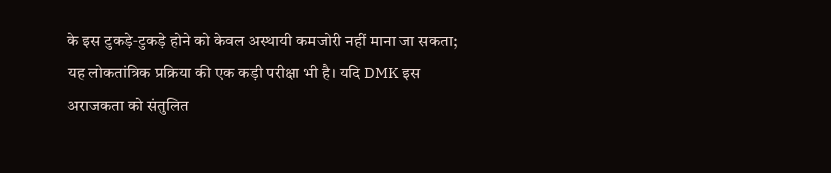के इस टुकड़े‑टुकड़े होने को केवल अस्थायी कमजोरी नहीं माना जा सकता; यह लोकतांत्रिक प्रक्रिया की एक कड़ी परीक्षा भी है। यदि DMK इस अराजकता को संतुलित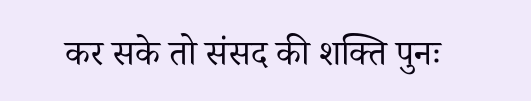कर सके तो संसद की शक्ति पुनः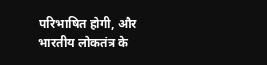परिभाषित होगी, और भारतीय लोकतंत्र के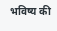भविष्य की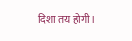दिशा तय होगी।